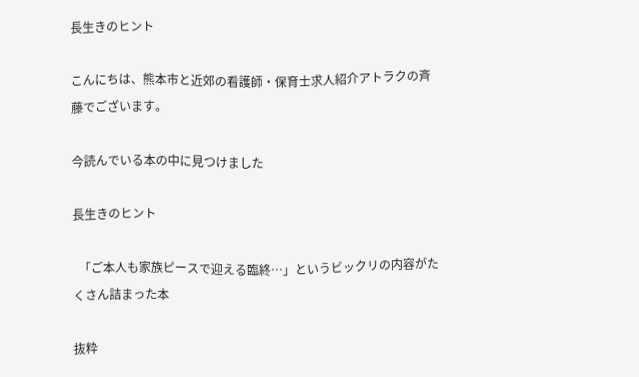長生きのヒント

こんにちは、熊本市と近郊の看護師・保育士求人紹介アトラクの斉藤でございます。

今読んでいる本の中に見つけました

長生きのヒント

  「ご本人も家族ピースで迎える臨終…」というビックリの内容がたくさん詰まった本

抜粋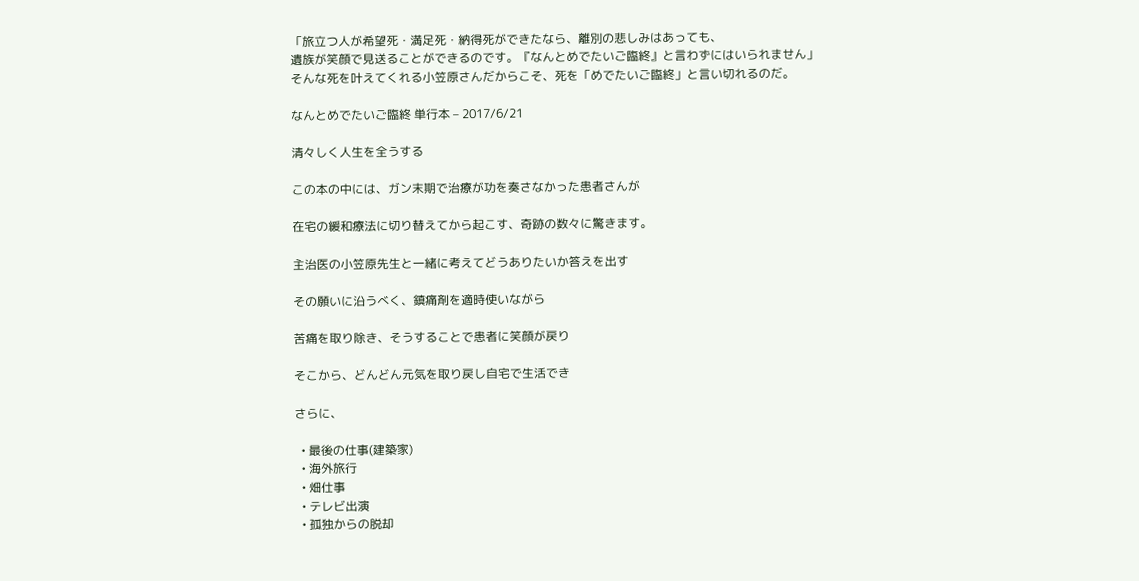「旅立つ人が希望死・満足死・納得死ができたなら、離別の悲しみはあっても、
遺族が笑顔で見送ることができるのです。『なんとめでたいご臨終』と言わずにはいられません」
そんな死を叶えてくれる小笠原さんだからこそ、死を「めでたいご臨終」と言い切れるのだ。

なんとめでたいご臨終 単行本 – 2017/6/21

清々しく人生を全うする

この本の中には、ガン末期で治療が功を奏さなかった患者さんが

在宅の緩和療法に切り替えてから起こす、奇跡の数々に驚きます。

主治医の小笠原先生と一緒に考えてどうありたいか答えを出す

その願いに沿うべく、鎮痛剤を適時使いながら

苦痛を取り除き、そうすることで患者に笑顔が戻り

そこから、どんどん元気を取り戻し自宅で生活でき

さらに、

  • 最後の仕事(建築家)
  • 海外旅行
  • 畑仕事
  • テレビ出演
  • 孤独からの脱却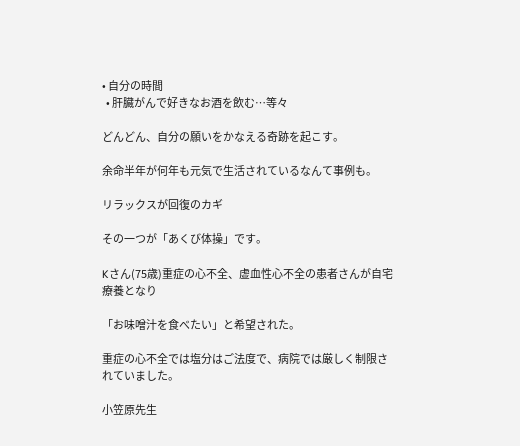• 自分の時間
  • 肝臓がんで好きなお酒を飲む…等々

どんどん、自分の願いをかなえる奇跡を起こす。

余命半年が何年も元気で生活されているなんて事例も。

リラックスが回復のカギ

その一つが「あくび体操」です。

Kさん(75歳)重症の心不全、虚血性心不全の患者さんが自宅療養となり

「お味噌汁を食べたい」と希望された。

重症の心不全では塩分はご法度で、病院では厳しく制限されていました。

小笠原先生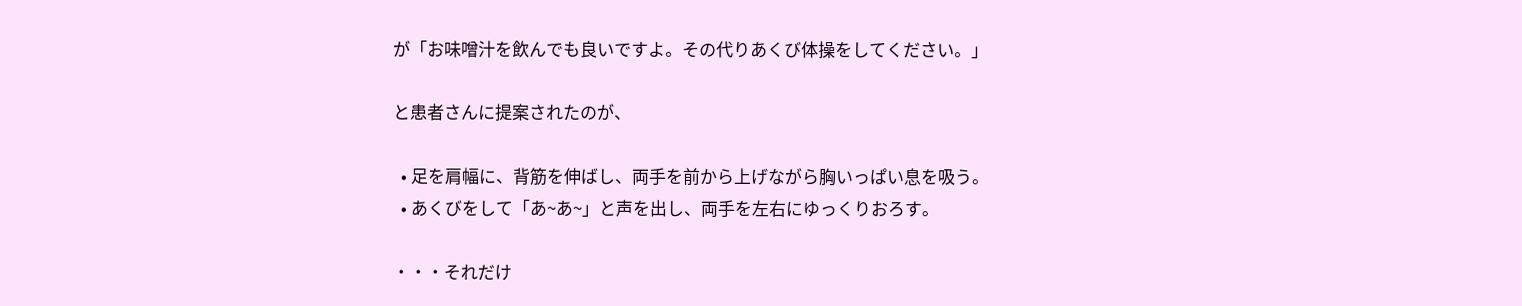が「お味噌汁を飲んでも良いですよ。その代りあくび体操をしてください。」

と患者さんに提案されたのが、

  • 足を肩幅に、背筋を伸ばし、両手を前から上げながら胸いっぱい息を吸う。
  • あくびをして「あ~あ~」と声を出し、両手を左右にゆっくりおろす。

・・・それだけ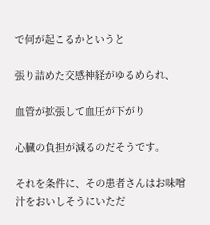で何が起こるかというと

張り詰めた交感神経がゆるめられ、

血管が拡張して血圧が下がり

心臓の負担が減るのだそうです。

それを条件に、その患者さんはお味噌汁をおいしそうにいただ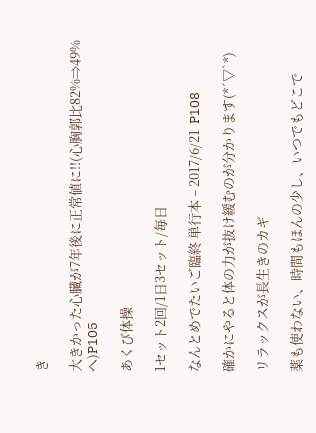き

大きかった心臓が7年後に正常値に!!(心胸郭比82%⇒49%へ)P105

あくび体操

1セット2回/1日3セット/毎日

なんとめでたいご臨終 単行本 – 2017/6/21  P108

確かにやると体の力が抜け緩むのが分かります(*´▽`*)

リラックスが長生きのカギ

薬も使わない、時間もほんの少し、いつでもどこで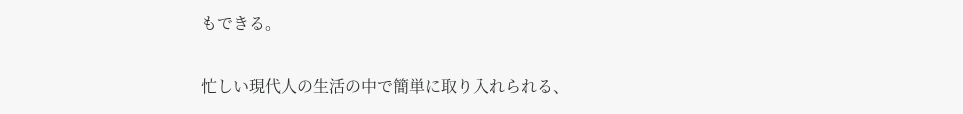もできる。

忙しい現代人の生活の中で簡単に取り入れられる、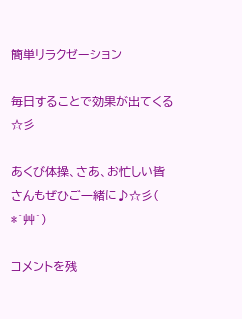簡単リラクゼーション

毎日することで効果が出てくる☆彡

あくび体操、さあ、お忙しい皆さんもぜひご一緒に♪☆彡( *´艸`)

コメントを残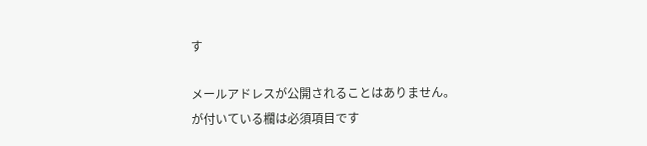す

メールアドレスが公開されることはありません。 が付いている欄は必須項目です